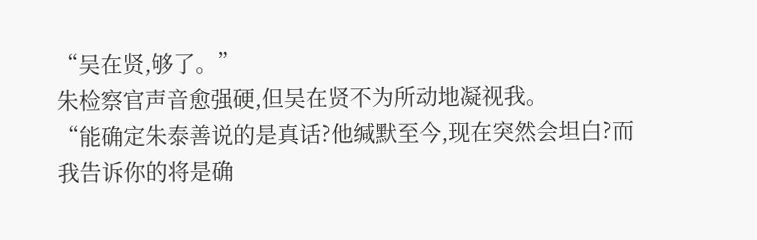“吴在贤,够了。”
朱检察官声音愈强硬,但吴在贤不为所动地凝视我。
“能确定朱泰善说的是真话?他缄默至今,现在突然会坦白?而我告诉你的将是确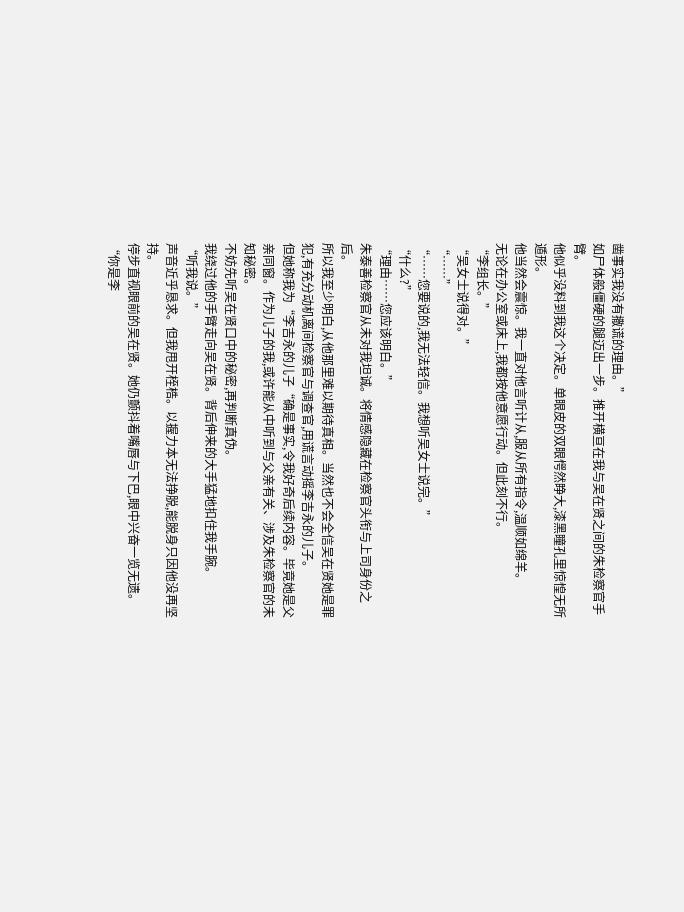凿事实我没有撒谎的理由。”
如尸体般僵硬的腿迈出一步。推开横亘在我与吴在贤之间的朱检察官手臂。
他似乎没料到我这个决定。单眼皮的双眼愕然睁大,漆黑瞳孔里惊惶无所遁形。
他当然会震惊。我一直对他言听计从,服从所有指令,温顺如绵羊。
无论在办公室或床上,我都按他意愿行动。但此刻不行。
“李组长。”
“吴女士说得对。”
“……”
“……您要说的,我无法轻信。我想听吴女士说完。”
“什么?”
“理由……您应该明白。”
朱泰善检察官从未对我坦诚。将情感隐藏在检察官头衔与上司身份之后。
所以我至少明白,从他那里难以期待真相。当然也不会全信吴在贤她是罪犯,有充分动机离间检察官与调查官,用谎言动摇李吉永的儿子。
但她称我为“李吉永的儿子“确是事实,令我好奇后续内容。毕竟她是父亲同窗。作为儿子的我,或许能从中听到与父亲有关、涉及朱检察官的未知秘密。
不妨先听吴在贤口中的秘密,再判断真伪。
我绕过他的手臂走向吴在贤。背后伸来的大手猛地扣住我手腕。
“听我说。”
声音近乎恳求。但我甩开桎梏。以握力本无法挣脱,能脱身只因他没再坚持。
停步直视眼前的吴在贤。她仍颤抖着嘴唇与下巴,眼中兴奋一览无遗。
“你是李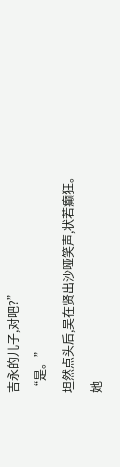吉永的儿子,对吧?”
“是。”
坦然点头后,吴在贤出沙哑笑声,状若癫狂。
她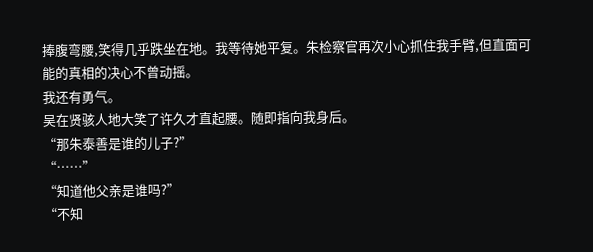捧腹弯腰,笑得几乎跌坐在地。我等待她平复。朱检察官再次小心抓住我手臂,但直面可能的真相的决心不曾动摇。
我还有勇气。
吴在贤骇人地大笑了许久才直起腰。随即指向我身后。
“那朱泰善是谁的儿子?”
“……”
“知道他父亲是谁吗?”
“不知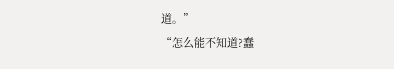道。”
“怎么能不知道?蠢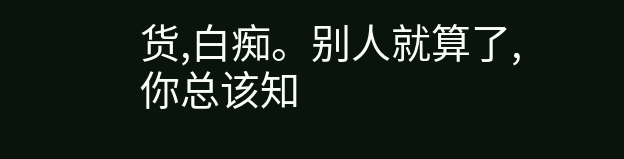货,白痴。别人就算了,你总该知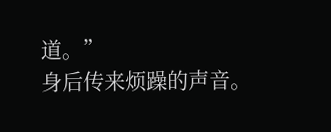道。”
身后传来烦躁的声音。